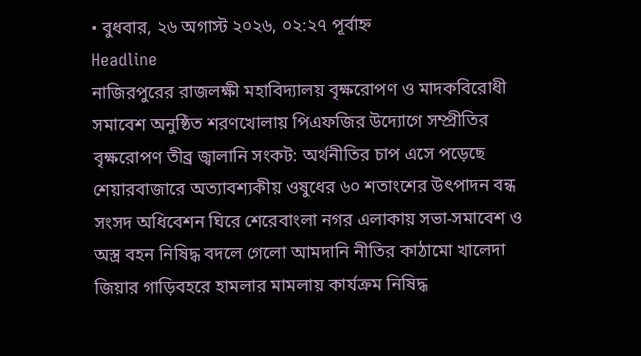• বুধবার, ২৬ অগাস্ট ২০২৬, ০২:২৭ পূর্বাহ্ন
Headline
নাজিরপুরের রাজলক্ষী মহাবিদ্যালয় বৃক্ষরোপণ ও মাদকবিরোধী সমাবেশ অনুষ্ঠিত শরণখোলায় পিএফজির উদ্যোগে সম্প্রীতির বৃক্ষরোপণ তীব্র জ্বালানি সংকট: অর্থনীতির চাপ এসে পড়েছে শেয়ারবাজারে অত্যাবশ্যকীয় ওষুধের ৬০ শতাংশের উৎপাদন বন্ধ সংসদ অধিবেশন ঘিরে শেরেবাংলা নগর এলাকায় সভা-সমাবেশ ও অস্ত্র বহন নিষিদ্ধ বদলে গেলো আমদানি নীতির কাঠামো খালেদা জিয়ার গাড়িবহরে হামলার মামলায় কার্যক্রম নিষিদ্ধ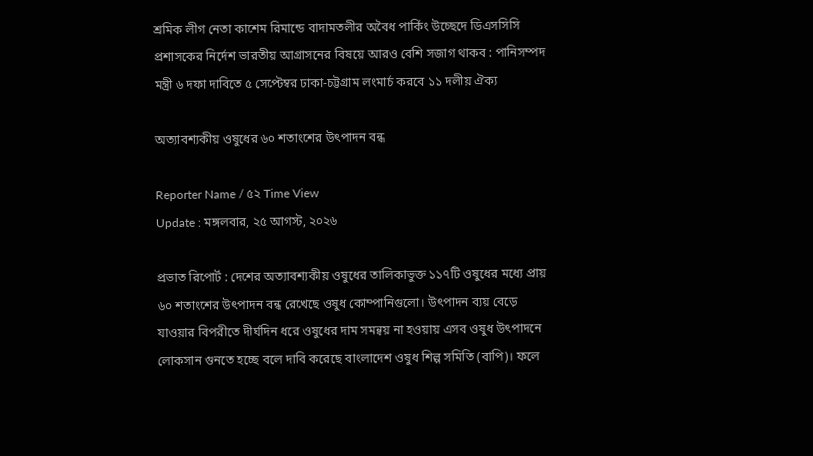শ্রমিক লীগ নেতা কাশেম রিমান্ডে বাদামতলীর অবৈধ পার্কিং উচ্ছেদে ডিএসসিসি প্রশাসকের নির্দেশ ভারতীয় আগ্রাসনের বিষয়ে আরও বেশি সজাগ থাকব : পানিসম্পদ মন্ত্রী ৬ দফা দাবিতে ৫ সেপ্টেম্বর ঢাকা-চট্টগ্রাম লংমার্চ করবে ১১ দলীয় ঐক্য

অত্যাবশ্যকীয় ওষুধের ৬০ শতাংশের উৎপাদন বন্ধ

Reporter Name / ৫২ Time View
Update : মঙ্গলবার, ২৫ আগস্ট, ২০২৬

প্রভাত রিপোর্ট : দেশের অত্যাবশ্যকীয় ওষুধের তালিকাভুক্ত ১১৭টি ওষুধের মধ্যে প্রায় ৬০ শতাংশের উৎপাদন বন্ধ রেখেছে ওষুধ কোম্পানিগুলো। উৎপাদন ব্যয় বেড়ে যাওয়ার বিপরীতে দীর্ঘদিন ধরে ওষুধের দাম সমন্বয় না হওয়ায় এসব ওষুধ উৎপাদনে লোকসান গুনতে হচ্ছে বলে দাবি করেছে বাংলাদেশ ওষুধ শিল্প সমিতি (বাপি)। ফলে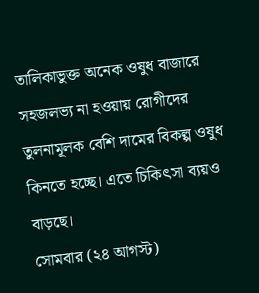তালিকাভুক্ত অনেক ওষুধ বাজারে সহজলভ্য না হওয়ায় রোগীদের তুলনামূলক বেশি দামের বিকল্প ওষুধ কিনতে হচ্ছে। এতে চিকিৎসা ব্যয়ও বাড়ছে।
সোমবার (২৪ আগস্ট)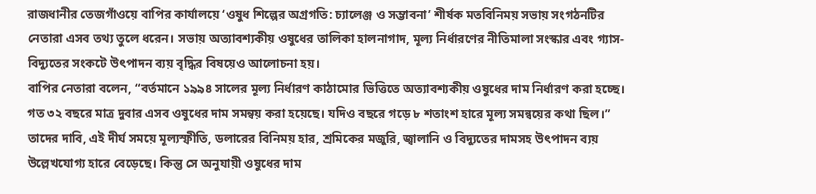রাজধানীর তেজগাঁওয়ে বাপির কার্যালয়ে ‘ওষুধ শিল্পের অগ্রগতি: চ্যালেঞ্জ ও সম্ভাবনা’ শীর্ষক মতবিনিময় সভায় সংগঠনটির নেতারা এসব তথ্য তুলে ধরেন। সভায় অত্যাবশ্যকীয় ওষুধের তালিকা হালনাগাদ, মূল্য নির্ধারণের নীতিমালা সংস্কার এবং গ্যাস-বিদ্যুতের সংকটে উৎপাদন ব্যয় বৃদ্ধির বিষয়েও আলোচনা হয়।
বাপির নেতারা বলেন, “বর্তমানে ১৯৯৪ সালের মূল্য নির্ধারণ কাঠামোর ভিত্তিতে অত্যাবশ্যকীয় ওষুধের দাম নির্ধারণ করা হচ্ছে। গত ৩২ বছরে মাত্র দুবার এসব ওষুধের দাম সমন্বয় করা হয়েছে। যদিও বছরে গড়ে ৮ শতাংশ হারে মূল্য সমন্বয়ের কথা ছিল।”
তাদের দাবি, এই দীর্ঘ সময়ে মূল্যস্ফীতি, ডলারের বিনিময় হার, শ্রমিকের মজুরি, জ্বালানি ও বিদ্যুতের দামসহ উৎপাদন ব্যয় উল্লেখযোগ্য হারে বেড়েছে। কিন্তু সে অনুযায়ী ওষুধের দাম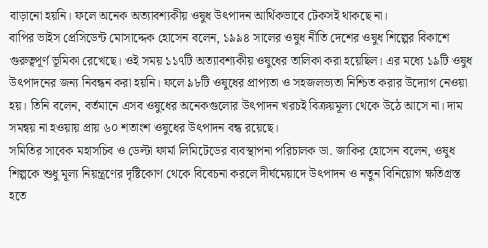বাড়ানো হয়নি। ফলে অনেক অত্যাবশ্যকীয় ওষুধ উৎপাদন আর্থিকভাবে টেকসই থাকছে না।
বাপির ভাইস প্রেসিডেন্ট মোসাদ্দেক হোসেন বলেন, ১৯৯৪ সালের ওষুধ নীতি দেশের ওষুধ শিল্পের বিকাশে গুরুত্বপূর্ণ ভূমিকা রেখেছে। ওই সময় ১১৭টি অত্যাবশ্যকীয় ওষুধের তালিকা করা হয়েছিল। এর মধ্যে ১৯টি ওষুধ উৎপাদনের জন্য নিবন্ধন করা হয়নি। ফলে ৯৮টি ওষুধের প্রাপ্যতা ও সহজলভ্যতা নিশ্চিত করার উদ্যোগ নেওয়া হয়। তিনি বলেন, বর্তমানে এসব ওষুধের অনেকগুলোর উৎপাদন খরচই বিক্রয়মূল্য থেকে উঠে আসে না। দাম সমন্বয় না হওয়ায় প্রায় ৬০ শতাংশ ওষুধের উৎপাদন বন্ধ রয়েছে।
সমিতির সাবেক মহাসচিব ও ডেল্টা ফার্মা লিমিটেডের ব্যবস্থাপনা পরিচালক ডা. জাকির হোসেন বলেন, ওষুধ শিল্পকে শুধু মূল্য নিয়ন্ত্রণের দৃষ্টিকোণ থেকে বিবেচনা করলে দীর্ঘমেয়াদে উৎপাদন ও নতুন বিনিয়োগ ক্ষতিগ্রস্ত হতে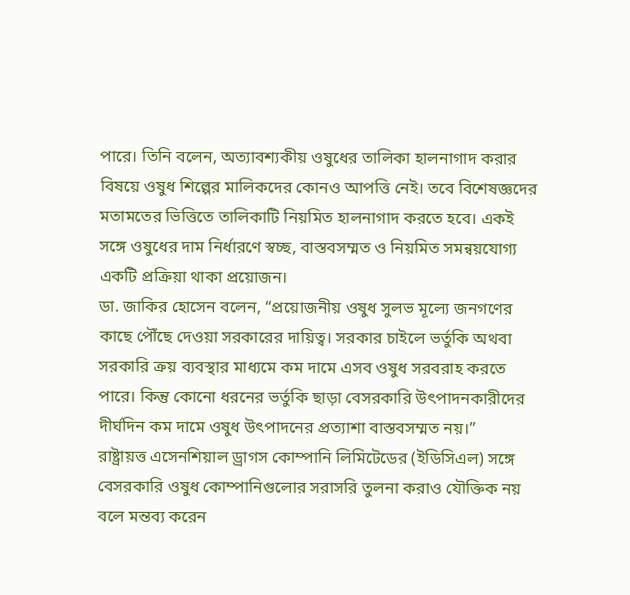পারে। তিনি বলেন, অত্যাবশ্যকীয় ওষুধের তালিকা হালনাগাদ করার বিষয়ে ওষুধ শিল্পের মালিকদের কোনও আপত্তি নেই। তবে বিশেষজ্ঞদের মতামতের ভিত্তিতে তালিকাটি নিয়মিত হালনাগাদ করতে হবে। একই সঙ্গে ওষুধের দাম নির্ধারণে স্বচ্ছ, বাস্তবসম্মত ও নিয়মিত সমন্বয়যোগ্য একটি প্রক্রিয়া থাকা প্রয়োজন।
ডা. জাকির হোসেন বলেন, “প্রয়োজনীয় ওষুধ সুলভ মূল্যে জনগণের কাছে পৌঁছে দেওয়া সরকারের দায়িত্ব। সরকার চাইলে ভর্তুকি অথবা সরকারি ক্রয় ব্যবস্থার মাধ্যমে কম দামে এসব ওষুধ সরবরাহ করতে পারে। কিন্তু কোনো ধরনের ভর্তুকি ছাড়া বেসরকারি উৎপাদনকারীদের দীর্ঘদিন কম দামে ওষুধ উৎপাদনের প্রত্যাশা বাস্তবসম্মত নয়।”
রাষ্ট্রায়ত্ত এসেনশিয়াল ড্রাগস কোম্পানি লিমিটেডের (ইডিসিএল) সঙ্গে বেসরকারি ওষুধ কোম্পানিগুলোর সরাসরি তুলনা করাও যৌক্তিক নয় বলে মন্তব্য করেন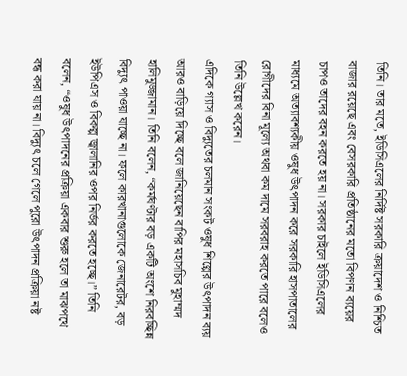তিনি। তার মতে, ইডিসিএলের নির্দিষ্ট সরকারি ক্রয়াদেশ ও নিশ্চিত বাজার রয়েছে এবং বেসরকারি প্রতিষ্ঠানের মতো বিপণন ব্যয়ের চাপও তাদের বহন করতে হয় না। সরকার চাইলে ইডিসিএলের মাধ্যমে অত্যাবশ্যকীয় ওষুধ উৎপাদন করে সরকারি হাসপাতালের রোগীদের বিনা মূল্যে অথবা কম দামে সরবরাহ করতে পারে বলেও তিনি উল্লেখ করেন।
এদিকে গ্যাস ও বিদ্যুতের চলমান সংকট ওষুধ শিল্পের উৎপাদন ব্যয় আরও বাড়িয়ে দিচ্ছে বলে জানিয়েছেন বাপির মহাসচিব মুহাম্মদ হালিমুজ্জামান। তিনি বলেন, “কর্মঘণ্টার বড় একটি অংশে নিরবচ্ছিন্ন বিদ্যুৎ পাওয়া যাচ্ছে না। ফলে কারখানাগুলোকে জেনারেটর, বড় ইউপিএস ও বিকল্প জ্বালানির ওপর নির্ভর করতে হচ্ছে।” তিনি বলেন, “ওষুধ উৎপাদনের প্রক্রিয়া একবার শুরু হলে তা মাঝপথে বন্ধ করা যায় না। বিদ্যুৎ চলে গেলে পুরো উৎপাদন প্রক্রিয়া নষ্ট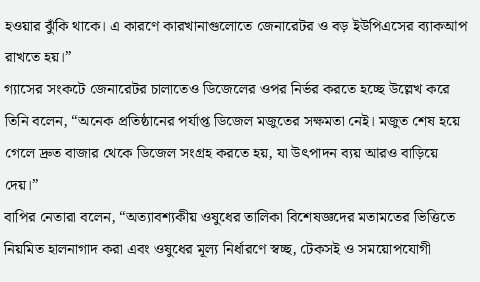হওয়ার ঝুঁকি থাকে। এ কারণে কারখানাগুলোতে জেনারেটর ও বড় ইউপিএসের ব্যাকআপ রাখতে হয়।”
গ্যাসের সংকটে জেনারেটর চালাতেও ডিজেলের ওপর নির্ভর করতে হচ্ছে উল্লেখ করে তিনি বলেন, “অনেক প্রতিষ্ঠানের পর্যাপ্ত ডিজেল মজুতের সক্ষমতা নেই। মজুত শেষ হয়ে গেলে দ্রুত বাজার থেকে ডিজেল সংগ্রহ করতে হয়, যা উৎপাদন ব্যয় আরও বাড়িয়ে দেয়।”
বাপির নেতারা বলেন, “অত্যাবশ্যকীয় ওষুধের তালিকা বিশেষজ্ঞদের মতামতের ভিত্তিতে নিয়মিত হালনাগাদ করা এবং ওষুধের মূল্য নির্ধারণে স্বচ্ছ, টেকসই ও সময়োপযোগী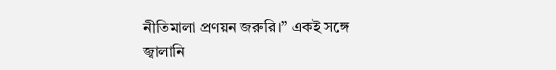নীতিমালা প্রণয়ন জরুরি।” একই সঙ্গে জ্বালানি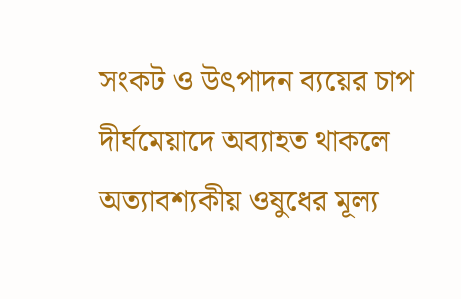সংকট ও উৎপাদন ব্যয়ের চাপ দীর্ঘমেয়াদে অব্যাহত থাকলে অত্যাবশ্যকীয় ওষুধের মূল্য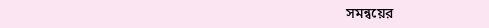সমন্বয়ের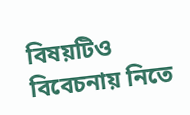বিষয়টিও বিবেচনায় নিতে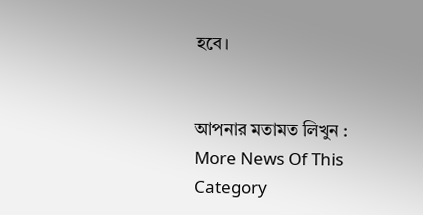হবে।


আপনার মতামত লিখুন :
More News Of This Category